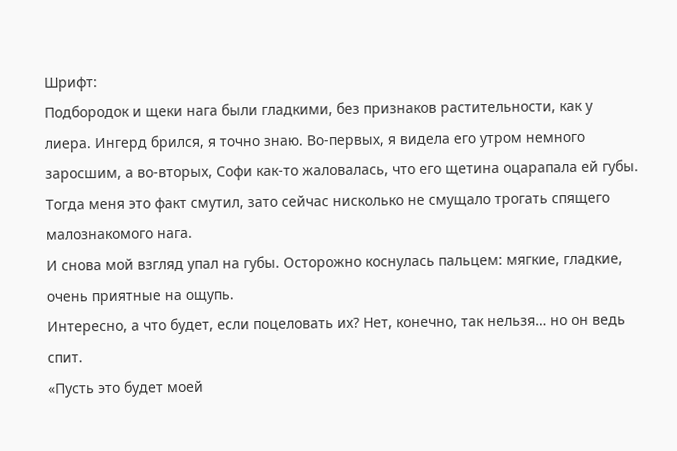Шрифт:
Подбородок и щеки нага были гладкими, без признаков растительности, как у лиера. Ингерд брился, я точно знаю. Во-первых, я видела его утром немного заросшим, а во-вторых, Софи как-то жаловалась, что его щетина оцарапала ей губы.
Тогда меня это факт смутил, зато сейчас нисколько не смущало трогать спящего малознакомого нага.
И снова мой взгляд упал на губы. Осторожно коснулась пальцем: мягкие, гладкие, очень приятные на ощупь.
Интересно, а что будет, если поцеловать их? Нет, конечно, так нельзя… но он ведь спит.
«Пусть это будет моей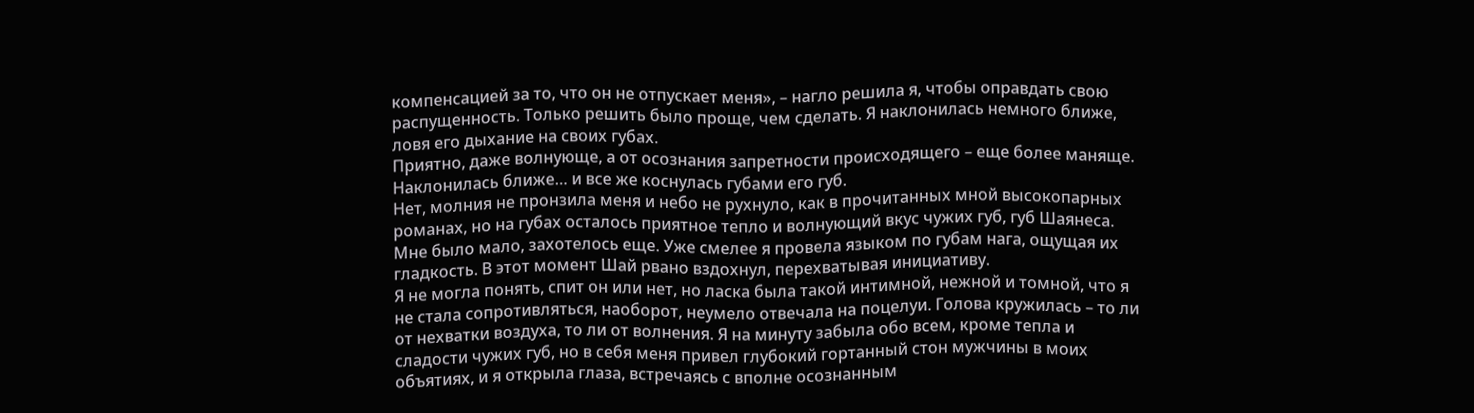компенсацией за то, что он не отпускает меня», – нагло решила я, чтобы оправдать свою распущенность. Только решить было проще, чем сделать. Я наклонилась немного ближе, ловя его дыхание на своих губах.
Приятно, даже волнующе, а от осознания запретности происходящего – еще более маняще. Наклонилась ближе… и все же коснулась губами его губ.
Нет, молния не пронзила меня и небо не рухнуло, как в прочитанных мной высокопарных романах, но на губах осталось приятное тепло и волнующий вкус чужих губ, губ Шаянеса.
Мне было мало, захотелось еще. Уже смелее я провела языком по губам нага, ощущая их гладкость. В этот момент Шай рвано вздохнул, перехватывая инициативу.
Я не могла понять, спит он или нет, но ласка была такой интимной, нежной и томной, что я не стала сопротивляться, наоборот, неумело отвечала на поцелуи. Голова кружилась – то ли от нехватки воздуха, то ли от волнения. Я на минуту забыла обо всем, кроме тепла и сладости чужих губ, но в себя меня привел глубокий гортанный стон мужчины в моих объятиях, и я открыла глаза, встречаясь с вполне осознанным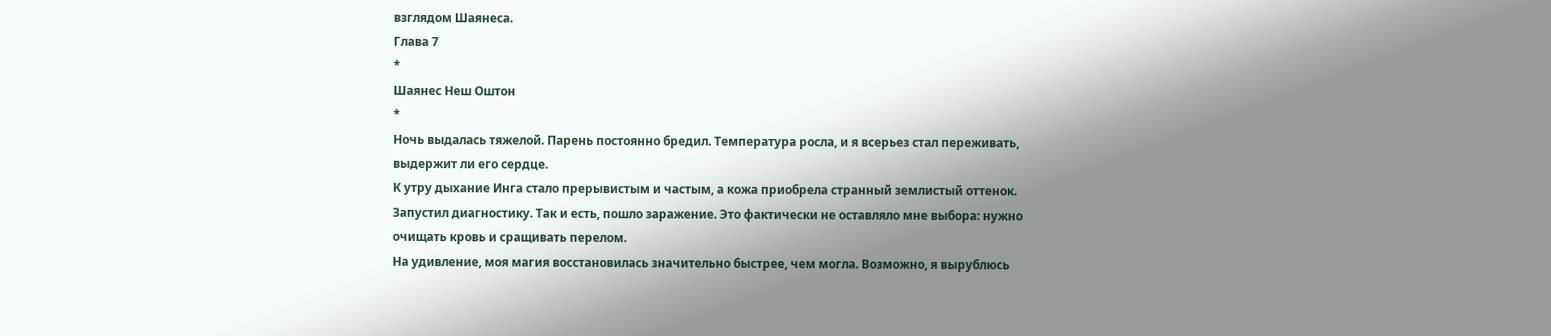взглядом Шаянеса.
Глава 7
*
Шаянес Неш Оштон
*
Ночь выдалась тяжелой. Парень постоянно бредил. Температура росла, и я всерьез стал переживать, выдержит ли его сердце.
К утру дыхание Инга стало прерывистым и частым, а кожа приобрела странный землистый оттенок. Запустил диагностику. Так и есть, пошло заражение. Это фактически не оставляло мне выбора: нужно очищать кровь и сращивать перелом.
На удивление, моя магия восстановилась значительно быстрее, чем могла. Возможно, я вырублюсь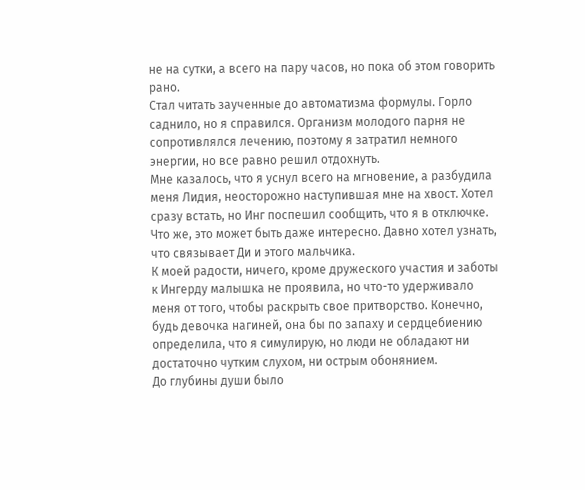не на сутки, а всего на пару часов, но пока об этом говорить рано.
Стал читать заученные до автоматизма формулы. Горло саднило, но я справился. Организм молодого парня не сопротивлялся лечению, поэтому я затратил немного энергии, но все равно решил отдохнуть.
Мне казалось, что я уснул всего на мгновение, а разбудила меня Лидия, неосторожно наступившая мне на хвост. Хотел сразу встать, но Инг поспешил сообщить, что я в отключке. Что же, это может быть даже интересно. Давно хотел узнать, что связывает Ди и этого мальчика.
К моей радости, ничего, кроме дружеского участия и заботы к Ингерду малышка не проявила, но что-то удерживало меня от того, чтобы раскрыть свое притворство. Конечно, будь девочка нагиней, она бы по запаху и сердцебиению определила, что я симулирую, но люди не обладают ни достаточно чутким слухом, ни острым обонянием.
До глубины души было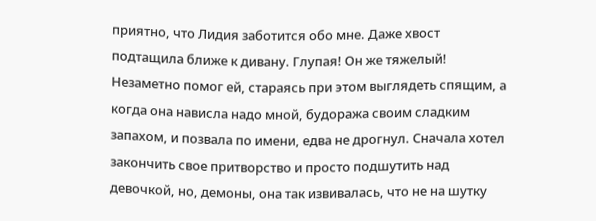приятно, что Лидия заботится обо мне. Даже хвост подтащила ближе к дивану. Глупая! Он же тяжелый! Незаметно помог ей, стараясь при этом выглядеть спящим, а когда она нависла надо мной, будоража своим сладким запахом, и позвала по имени, едва не дрогнул. Сначала хотел закончить свое притворство и просто подшутить над девочкой, но, демоны, она так извивалась, что не на шутку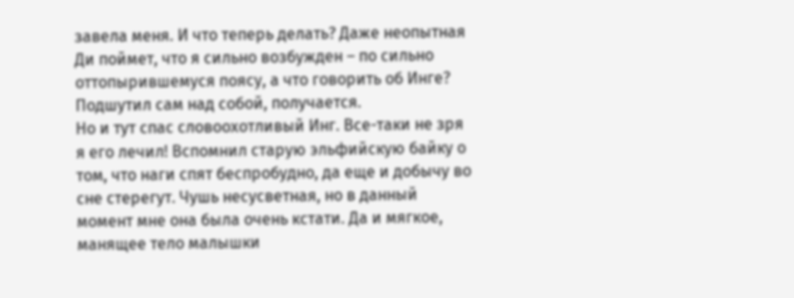завела меня. И что теперь делать? Даже неопытная Ди поймет, что я сильно возбужден – по сильно оттопырившемуся поясу, а что говорить об Инге? Подшутил сам над собой, получается.
Но и тут спас словоохотливый Инг. Все-таки не зря я его лечил! Вспомнил старую эльфийскую байку о том, что наги спят беспробудно, да еще и добычу во сне стерегут. Чушь несусветная, но в данный момент мне она была очень кстати. Да и мягкое, манящее тело малышки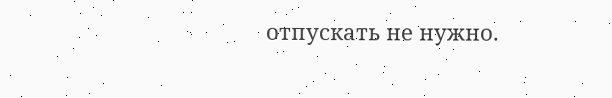отпускать не нужно.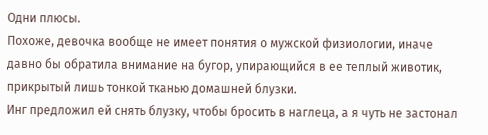Одни плюсы.
Похоже, девочка вообще не имеет понятия о мужской физиологии, иначе давно бы обратила внимание на бугор, упирающийся в ее теплый животик, прикрытый лишь тонкой тканью домашней блузки.
Инг предложил ей снять блузку, чтобы бросить в наглеца, а я чуть не застонал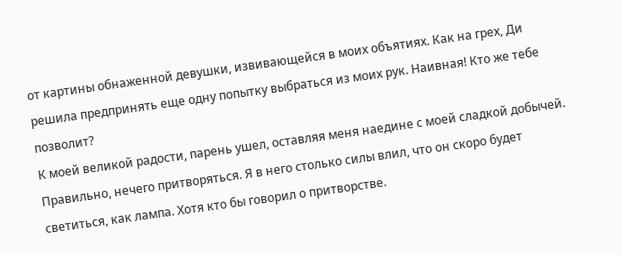от картины обнаженной девушки, извивающейся в моих объятиях. Как на грех, Ди решила предпринять еще одну попытку выбраться из моих рук. Наивная! Кто же тебе позволит?
К моей великой радости, парень ушел, оставляя меня наедине с моей сладкой добычей. Правильно, нечего притворяться. Я в него столько силы влил, что он скоро будет светиться, как лампа. Хотя кто бы говорил о притворстве.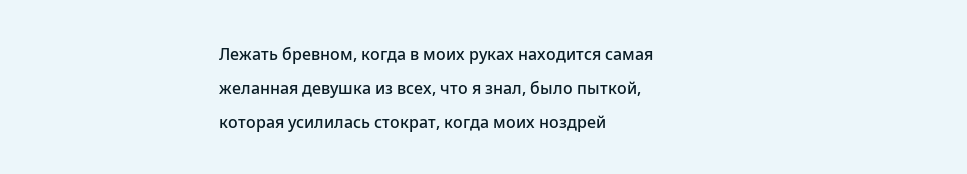Лежать бревном, когда в моих руках находится самая желанная девушка из всех, что я знал, было пыткой, которая усилилась стократ, когда моих ноздрей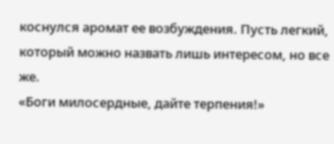коснулся аромат ее возбуждения. Пусть легкий, который можно назвать лишь интересом, но все же.
«Боги милосердные, дайте терпения!»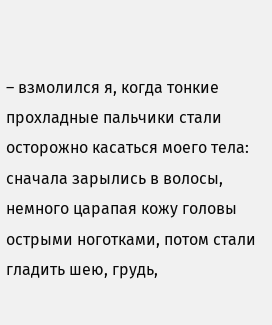– взмолился я, когда тонкие прохладные пальчики стали осторожно касаться моего тела: сначала зарылись в волосы, немного царапая кожу головы острыми ноготками, потом стали гладить шею, грудь,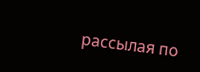рассылая по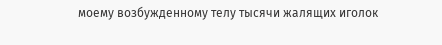моему возбужденному телу тысячи жалящих иголок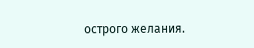острого желания.